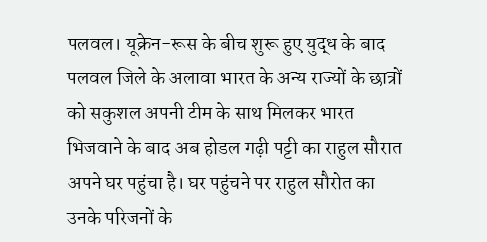पलवल। यूक्रेन-रूस के बीच शुरू हुए युद्ध के बाद पलवल जिले के अलावा भारत के अन्य राज्यों के छात्रों को सकुशल अपनी टीम के साथ मिलकर भारत भिजवाने के बाद अब होडल गढ़ी पट्टी का राहुल सौरात अपने घर पहुंचा है। घर पहुंचने पर राहुल सौरोत का उनके परिजनों के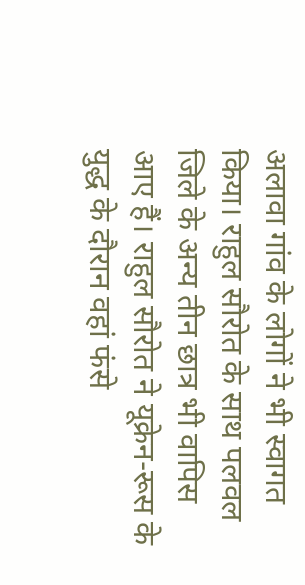अलावा गांव के लोगों ने भी स्वागत किया। राहुल सौरोत के साथ पलवल जिले के अन्य तीन छात्र भी वापिस आए हैं। राहुल सौरोत ने यूक्रेन-रूस के युद्ध के दौरान वहां फंसे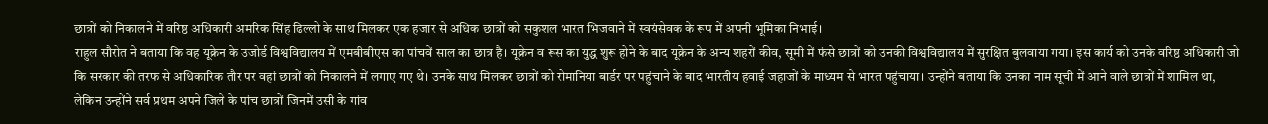छात्रों को निकालने में वरिष्ठ अधिकारी अमरिक सिंह ढिल्लो के साथ मिलकर एक हजार से अधिक छात्रों को सकुशल भारत भिजवाने में स्वयंसेवक के रूप में अपनी भूमिका निभाई।
राहुल सौरोत ने बताया कि वह यूक्रेन के उजोर्ड विश्वविद्यालय में एमबीबीएस का पांचवें साल का छात्र है। यूक्रेन व रूस का युद्ध शुरू होने के बाद यूक्रेन के अन्य शहरों कीव, सूमी में फंसे छात्रों को उनकी विश्वविद्यालय में सुरक्षित बुलवाया गया। इस कार्य को उनके वरिष्ठ अधिकारी जो कि सरकार की तरफ से अधिकारिक तौर पर वहां छात्रों को निकालने में लगाए गए थे। उनके साथ मिलकर छात्रों को रोमानिया बार्डर पर पहुंचाने के बाद भारतीय हवाई जहाजों के माध्यम से भारत पहुंचाया। उन्होंने बताया कि उनका नाम सूची में आने वाले छात्रों में शामिल था, लेकिन उन्होंने सर्व प्रथम अपने जिले के पांच छात्रों जिनमें उसी के गांव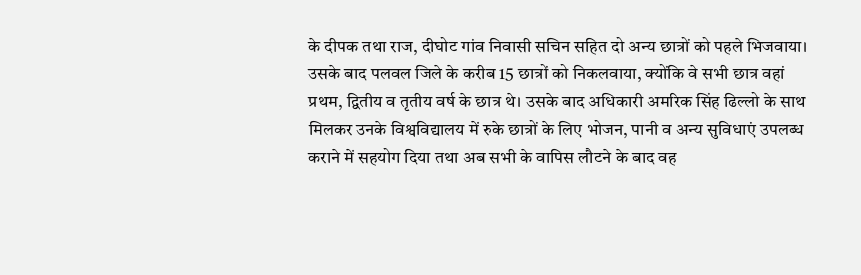के दीपक तथा राज, दीघोट गांव निवासी सचिन सहित दो अन्य छात्रों को पहले भिजवाया। उसके बाद पलवल जिले के करीब 15 छात्रों को निकलवाया, क्योंकि वे सभी छात्र वहां प्रथम, द्वितीय व तृतीय वर्ष के छात्र थे। उसके बाद अधिकारी अमरिक सिंह ढिल्लो के साथ मिलकर उनके विश्वविद्यालय में रुके छात्रों के लिए भोजन, पानी व अन्य सुविधाएं उपलब्ध कराने में सहयोग दिया तथा अब सभी के वापिस लौटने के बाद वह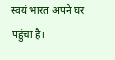स्वयं भारत अपने घर पहुंचा है।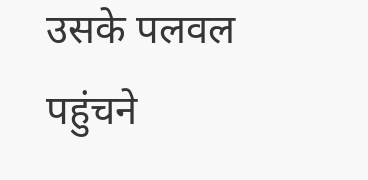उसके पलवल पहुंचने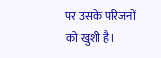पर उसके परिजनों को खुशी है।